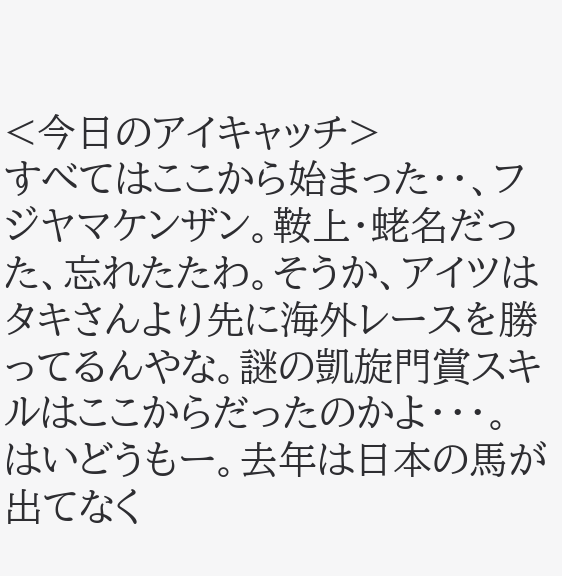<今日のアイキャッチ>
すべてはここから始まった・・、フジヤマケンザン。鞍上・蛯名だった、忘れたたわ。そうか、アイツはタキさんより先に海外レースを勝ってるんやな。謎の凱旋門賞スキルはここからだったのかよ・・・。
はいどうもー。去年は日本の馬が出てなく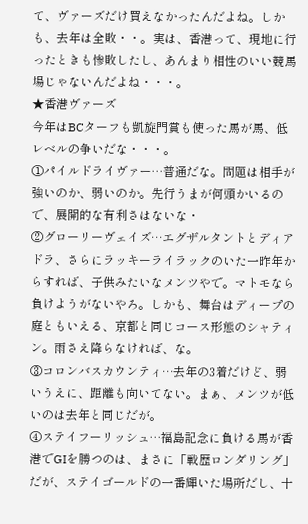て、ヴァーズだけ買えなかったんだよね。しかも、去年は全敗・・。実は、香港って、現地に行ったときも惨敗したし、あんまり相性のいい競馬場じゃないんだよね・・・。
★香港ヴァーズ
今年はBCターフも凱旋門賞も使った馬が馬、低レベルの争いだな・・・。
①パイルドライヴァー…普通だな。問題は相手が強いのか、弱いのか。先行うまが何頭かいるので、展開的な有利さはないな・
②グローリーヴェイズ…エグザルタントとディアドラ、さらにラッキーライラックのいた一昨年からすれば、子供みたいなメンツやで。マトモなら負けようがないやろ。しかも、舞台はディープの庭ともいえる、京都と同じコース形態のシャティン。雨さえ降らなければ、な。
③コロンバスカウンティ…去年の3着だけど、弱いうえに、距離も向いてない。まぁ、メンツが低いのは去年と同じだが。
④ステイフーリッシュ…福島記念に負ける馬が香港でGIを勝つのは、まさに「戦歴ロンダリング」だが、ステイゴールドの一番輝いた場所だし、十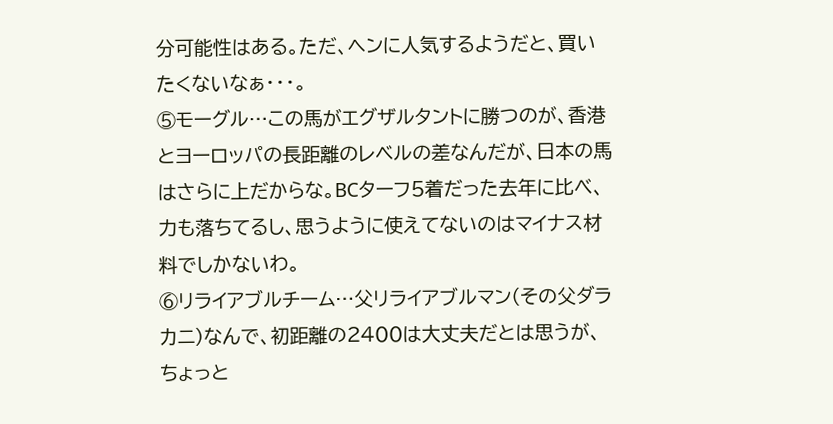分可能性はある。ただ、ヘンに人気するようだと、買いたくないなぁ・・・。
⑤モーグル…この馬がエグザルタントに勝つのが、香港とヨーロッパの長距離のレベルの差なんだが、日本の馬はさらに上だからな。BCターフ5着だった去年に比べ、力も落ちてるし、思うように使えてないのはマイナス材料でしかないわ。
⑥リライアブルチーム…父リライアブルマン(その父ダラカニ)なんで、初距離の2400は大丈夫だとは思うが、ちょっと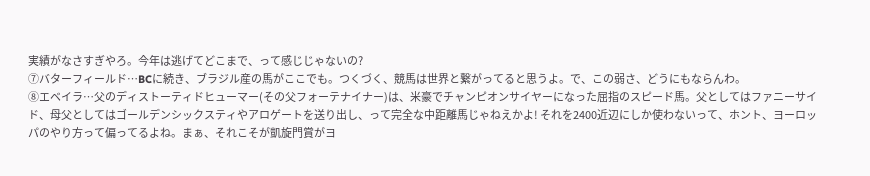実績がなさすぎやろ。今年は逃げてどこまで、って感じじゃないの?
⑦バターフィールド…BCに続き、ブラジル産の馬がここでも。つくづく、競馬は世界と繋がってると思うよ。で、この弱さ、どうにもならんわ。
⑧エベイラ…父のディストーティドヒューマー(その父フォーテナイナー)は、米豪でチャンピオンサイヤーになった屈指のスピード馬。父としてはファニーサイド、母父としてはゴールデンシックスティやアロゲートを送り出し、って完全な中距離馬じゃねえかよ! それを2400近辺にしか使わないって、ホント、ヨーロッパのやり方って偏ってるよね。まぁ、それこそが凱旋門賞がヨ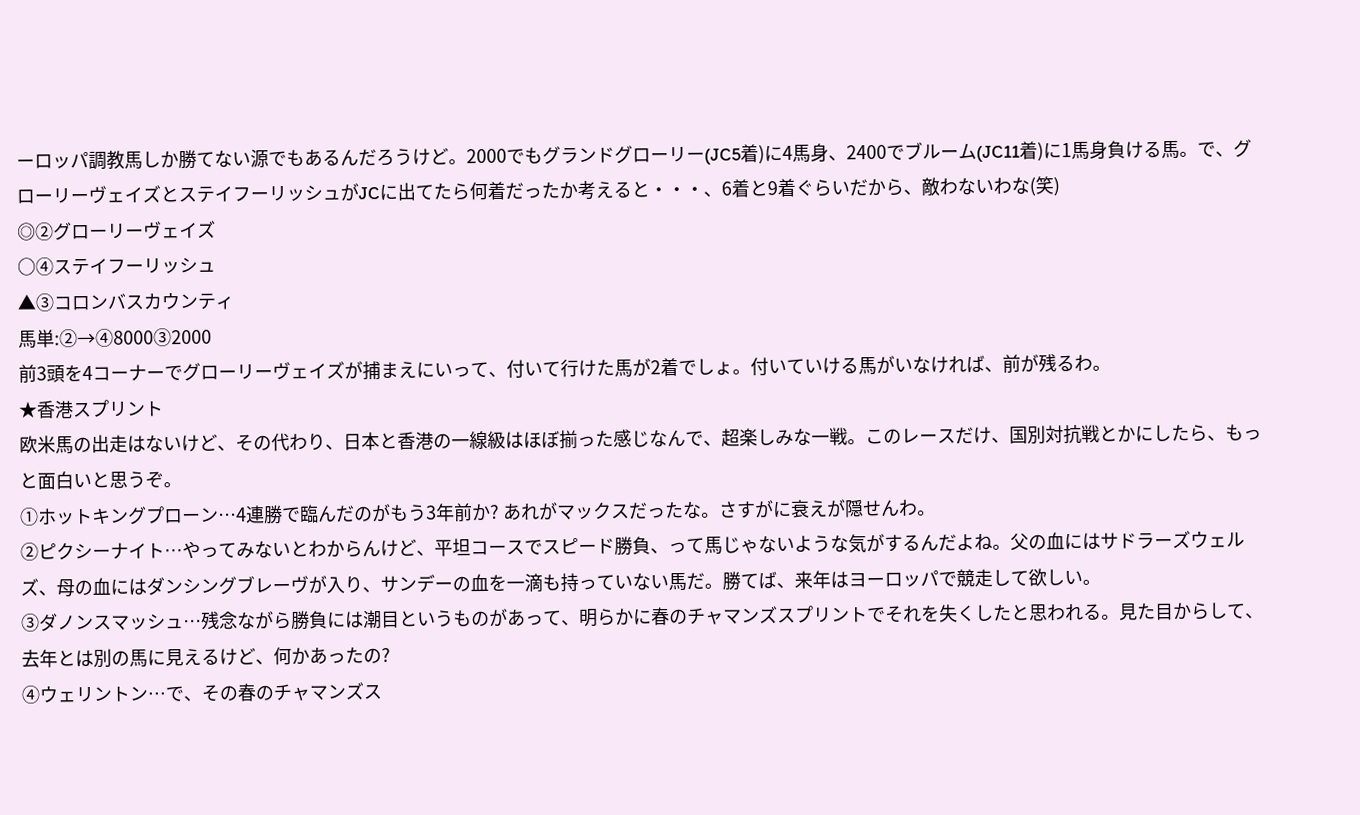ーロッパ調教馬しか勝てない源でもあるんだろうけど。2000でもグランドグローリー(JC5着)に4馬身、2400でブルーム(JC11着)に1馬身負ける馬。で、グローリーヴェイズとステイフーリッシュがJCに出てたら何着だったか考えると・・・、6着と9着ぐらいだから、敵わないわな(笑)
◎②グローリーヴェイズ
○④ステイフーリッシュ
▲③コロンバスカウンティ
馬単:②→④8000③2000
前3頭を4コーナーでグローリーヴェイズが捕まえにいって、付いて行けた馬が2着でしょ。付いていける馬がいなければ、前が残るわ。
★香港スプリント
欧米馬の出走はないけど、その代わり、日本と香港の一線級はほぼ揃った感じなんで、超楽しみな一戦。このレースだけ、国別対抗戦とかにしたら、もっと面白いと思うぞ。
①ホットキングプローン…4連勝で臨んだのがもう3年前か? あれがマックスだったな。さすがに衰えが隠せんわ。
②ピクシーナイト…やってみないとわからんけど、平坦コースでスピード勝負、って馬じゃないような気がするんだよね。父の血にはサドラーズウェルズ、母の血にはダンシングブレーヴが入り、サンデーの血を一滴も持っていない馬だ。勝てば、来年はヨーロッパで競走して欲しい。
③ダノンスマッシュ…残念ながら勝負には潮目というものがあって、明らかに春のチャマンズスプリントでそれを失くしたと思われる。見た目からして、去年とは別の馬に見えるけど、何かあったの?
④ウェリントン…で、その春のチャマンズス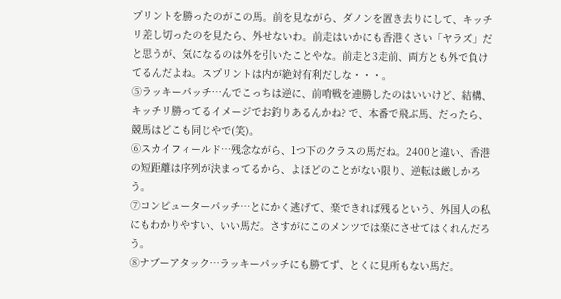プリントを勝ったのがこの馬。前を見ながら、ダノンを置き去りにして、キッチリ差し切ったのを見たら、外せないわ。前走はいかにも香港くさい「ヤラズ」だと思うが、気になるのは外を引いたことやな。前走と3走前、両方とも外で負けてるんだよね。スプリントは内が絶対有利だしな・・・。
⑤ラッキーパッチ…んでこっちは逆に、前哨戦を連勝したのはいいけど、結構、キッチリ勝ってるイメージでお釣りあるんかね? で、本番で飛ぶ馬、だったら、競馬はどこも同じやで(笑)。
⑥スカイフィールド…残念ながら、1つ下のクラスの馬だね。2400と違い、香港の短距離は序列が決まってるから、よほどのことがない限り、逆転は厳しかろう。
⑦コンピューターパッチ…とにかく逃げて、楽できれば残るという、外国人の私にもわかりやすい、いい馬だ。さすがにこのメンツでは楽にさせてはくれんだろう。
⑧ナブーアタック…ラッキーパッチにも勝てず、とくに見所もない馬だ。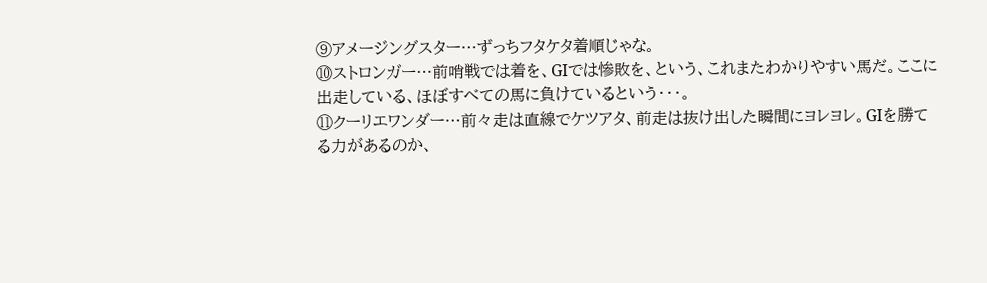⑨アメージングスター…ずっちフタケタ着順じゃな。
⑩ストロンガー…前哨戦では着を、GIでは惨敗を、という、これまたわかりやすい馬だ。ここに出走している、ほぼすべての馬に負けているという・・・。
⑪クーリエワンダー…前々走は直線でケツアタ、前走は抜け出した瞬間にヨレヨレ。GIを勝てる力があるのか、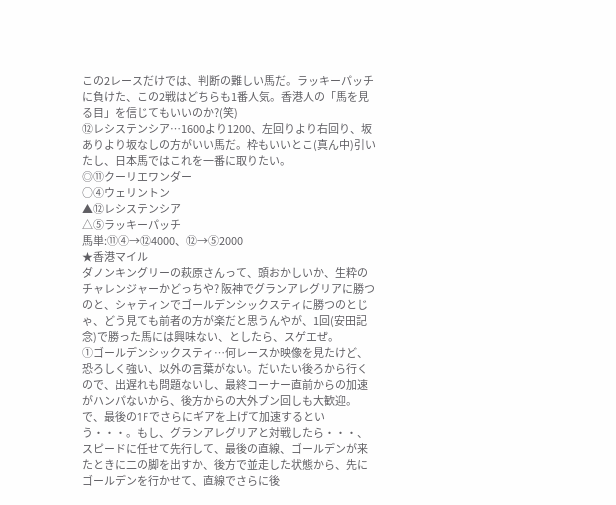この2レースだけでは、判断の難しい馬だ。ラッキーパッチに負けた、この2戦はどちらも1番人気。香港人の「馬を見る目」を信じてもいいのか?(笑)
⑫レシステンシア…1600より1200、左回りより右回り、坂ありより坂なしの方がいい馬だ。枠もいいとこ(真ん中)引いたし、日本馬ではこれを一番に取りたい。
◎⑪クーリエワンダー
○④ウェリントン
▲⑫レシステンシア
△⑤ラッキーパッチ
馬単:⑪④→⑫4000、⑫→⑤2000
★香港マイル
ダノンキングリーの萩原さんって、頭おかしいか、生粋のチャレンジャーかどっちや? 阪神でグランアレグリアに勝つのと、シャティンでゴールデンシックスティに勝つのとじゃ、どう見ても前者の方が楽だと思うんやが、1回(安田記念)で勝った馬には興味ない、としたら、スゲエぜ。
①ゴールデンシックスティ…何レースか映像を見たけど、恐ろしく強い、以外の言葉がない。だいたい後ろから行くので、出遅れも問題ないし、最終コーナー直前からの加速がハンパないから、後方からの大外ブン回しも大歓迎。で、最後の1Fでさらにギアを上げて加速するという・・・。もし、グランアレグリアと対戦したら・・・、スピードに任せて先行して、最後の直線、ゴールデンが来たときに二の脚を出すか、後方で並走した状態から、先にゴールデンを行かせて、直線でさらに後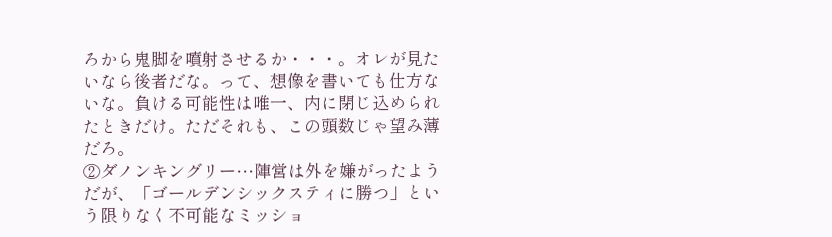ろから鬼脚を噴射させるか・・・。オレが見たいなら後者だな。って、想像を書いても仕方ないな。負ける可能性は唯一、内に閉じ込められたときだけ。ただそれも、この頭数じゃ望み薄だろ。
②ダノンキングリー…陣営は外を嫌がったようだが、「ゴールデンシックスティに勝つ」という限りなく不可能なミッショ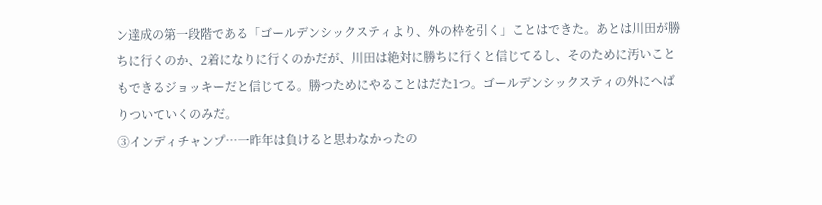ン達成の第一段階である「ゴールデンシックスティより、外の枠を引く」ことはできた。あとは川田が勝ちに行くのか、2着になりに行くのかだが、川田は絶対に勝ちに行くと信じてるし、そのために汚いこともできるジョッキーだと信じてる。勝つためにやることはだた1つ。ゴールデンシックスティの外にへばりついていくのみだ。
③インディチャンプ…一昨年は負けると思わなかったの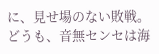に、見せ場のない敗戦。どうも、音無センセは海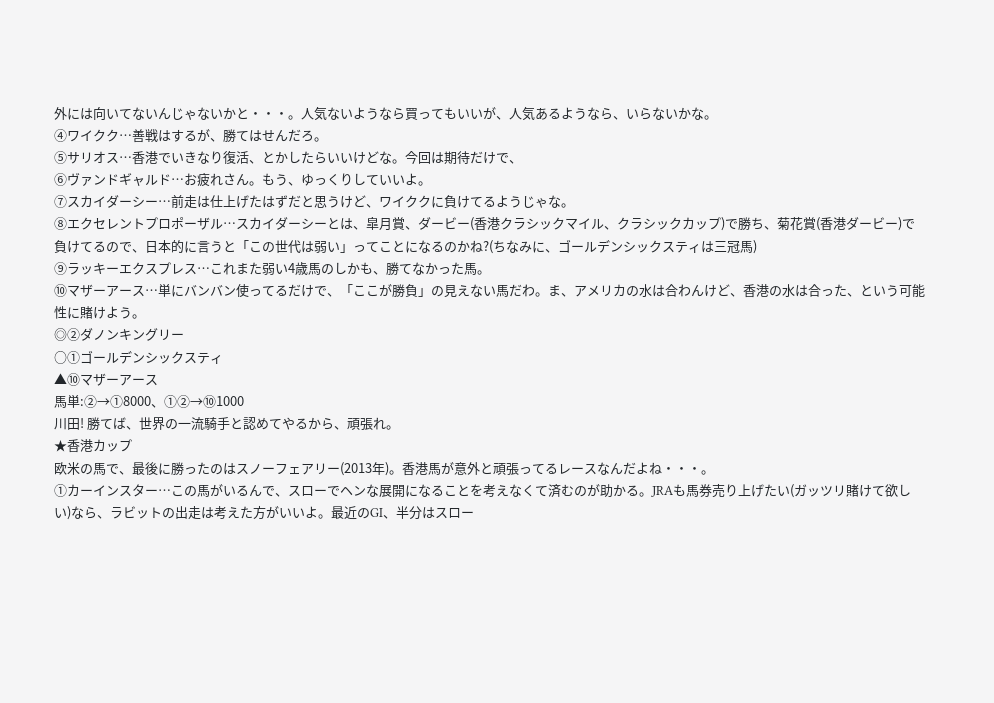外には向いてないんじゃないかと・・・。人気ないようなら買ってもいいが、人気あるようなら、いらないかな。
④ワイクク…善戦はするが、勝てはせんだろ。
⑤サリオス…香港でいきなり復活、とかしたらいいけどな。今回は期待だけで、
⑥ヴァンドギャルド…お疲れさん。もう、ゆっくりしていいよ。
⑦スカイダーシー…前走は仕上げたはずだと思うけど、ワイククに負けてるようじゃな。
⑧エクセレントプロポーザル…スカイダーシーとは、皐月賞、ダービー(香港クラシックマイル、クラシックカップ)で勝ち、菊花賞(香港ダービー)で負けてるので、日本的に言うと「この世代は弱い」ってことになるのかね?(ちなみに、ゴールデンシックスティは三冠馬)
⑨ラッキーエクスプレス…これまた弱い4歳馬のしかも、勝てなかった馬。
⑩マザーアース…単にバンバン使ってるだけで、「ここが勝負」の見えない馬だわ。ま、アメリカの水は合わんけど、香港の水は合った、という可能性に賭けよう。
◎②ダノンキングリー
○①ゴールデンシックスティ
▲⑩マザーアース
馬単:②→①8000、①②→⑩1000
川田! 勝てば、世界の一流騎手と認めてやるから、頑張れ。
★香港カップ
欧米の馬で、最後に勝ったのはスノーフェアリー(2013年)。香港馬が意外と頑張ってるレースなんだよね・・・。
①カーインスター…この馬がいるんで、スローでヘンな展開になることを考えなくて済むのが助かる。JRAも馬券売り上げたい(ガッツリ賭けて欲しい)なら、ラビットの出走は考えた方がいいよ。最近のGI、半分はスロー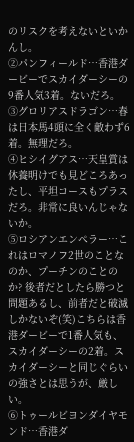のリスクを考えないといかんし。
②パンフィールド…香港ダービーでスカイダーシーの9番人気3着。ないだろ。
③グロリアスドラゴン…春は日本馬4頭に全く敵わず6着。無理だろ。
④ヒシイグアス…天皇賞は休養明けでも見どころあったし、平坦コースもプラスだろ。非常に良いんじゃないか。
⑤ロシアンエンペラー…これはロマノフ2世のことなのか、プーチンのことのか? 後者だとしたら勝つと問題あるし、前者だと破滅しかないぞ(笑)こちらは香港ダービーで1番人気も、スカイダーシーの2着。スカイダーシーと同じぐらいの強さとは思うが、厳しい。
⑥トゥールビヨンダイヤモンド…香港ダ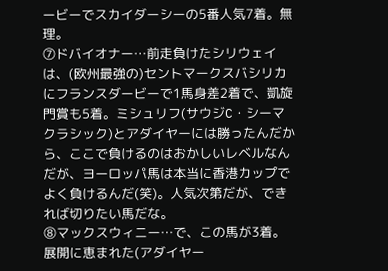ービーでスカイダーシーの5番人気7着。無理。
⑦ドバイオナー…前走負けたシリウェイは、(欧州最強の)セントマークスバシリカにフランスダービーで1馬身差2着で、凱旋門賞も5着。ミシュリフ(サウジC・シーマクラシック)とアダイヤーには勝ったんだから、ここで負けるのはおかしいレベルなんだが、ヨーロッパ馬は本当に香港カップでよく負けるんだ(笑)。人気次第だが、できれば切りたい馬だな。
⑧マックスウィニー…で、この馬が3着。展開に恵まれた(アダイヤー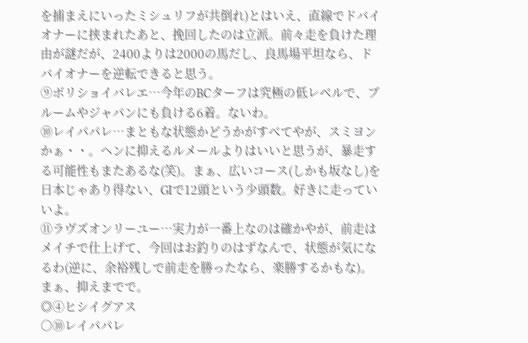を捕まえにいったミシュリフが共倒れ)とはいえ、直線でドバイオナーに挟まれたあと、挽回したのは立派。前々走を負けた理由が謎だが、2400よりは2000の馬だし、良馬場平坦なら、ドバイオナーを逆転できると思う。
⑨ボリショイバレエ…今年のBCターフは究極の低レベルで、ブルームやジャパンにも負ける6着。ないわ。
⑩レイパパレ…まともな状態かどうかがすべてやが、スミヨンかぁ・・。ヘンに抑えるルメールよりはいいと思うが、暴走する可能性もまたあるな(笑)。まぁ、広いコース(しかも坂なし)を日本じゃあり得ない、GIで12頭という少頭数。好きに走っていいよ。
⑪ラヴズオンリーユー…実力が一番上なのは確かやが、前走はメイチで仕上げて、今回はお釣りのはずなんで、状態が気になるわ(逆に、余裕残しで前走を勝ったなら、楽勝するかもな)。まぁ、抑えまでで。
◎④ヒシイグアス
○⑩レイパパレ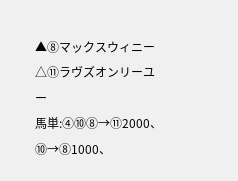▲⑧マックスウィニー
△⑪ラヴズオンリーユー
馬単:④⑩⑧→⑪2000、⑩→⑧1000、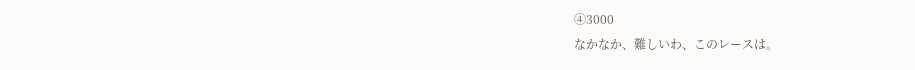④3000
なかなか、難しいわ、このレースは。